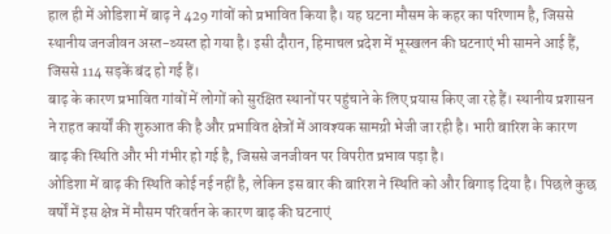हाल ही में ओडिशा में बाढ़ ने 429 गांवों को प्रभावित किया है। यह घटना मौसम के कहर का परिणाम है, जिससे स्थानीय जनजीवन अस्त-व्यस्त हो गया है। इसी दौरान, हिमाचल प्रदेश में भूस्खलन की घटनाएं भी सामने आई हैं, जिससे 114 सड़कें बंद हो गई हैं।
बाढ़ के कारण प्रभावित गांवों में लोगों को सुरक्षित स्थानों पर पहुंचाने के लिए प्रयास किए जा रहे हैं। स्थानीय प्रशासन ने राहत कार्यों की शुरुआत की है और प्रभावित क्षेत्रों में आवश्यक सामग्री भेजी जा रही है। भारी बारिश के कारण बाढ़ की स्थिति और भी गंभीर हो गई है, जिससे जनजीवन पर विपरीत प्रभाव पड़ा है।
ओडिशा में बाढ़ की स्थिति कोई नई नहीं है, लेकिन इस बार की बारिश ने स्थिति को और बिगाड़ दिया है। पिछले कुछ वर्षों में इस क्षेत्र में मौसम परिवर्तन के कारण बाढ़ की घटनाएं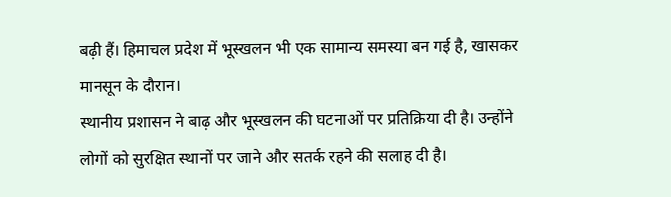बढ़ी हैं। हिमाचल प्रदेश में भूस्खलन भी एक सामान्य समस्या बन गई है, खासकर मानसून के दौरान।
स्थानीय प्रशासन ने बाढ़ और भूस्खलन की घटनाओं पर प्रतिक्रिया दी है। उन्होंने लोगों को सुरक्षित स्थानों पर जाने और सतर्क रहने की सलाह दी है।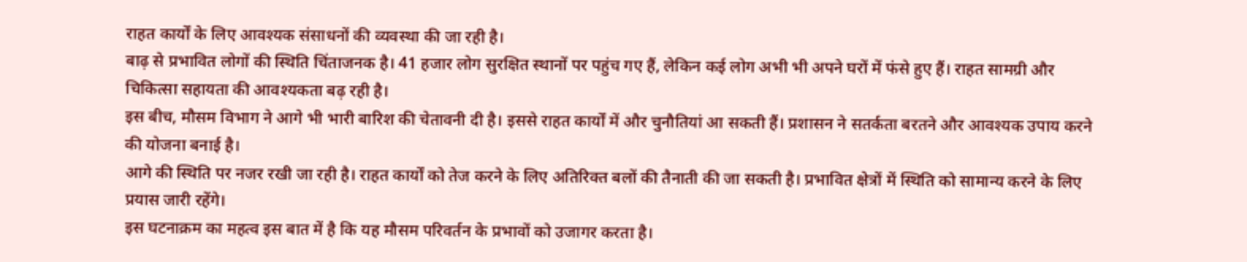राहत कार्यों के लिए आवश्यक संसाधनों की व्यवस्था की जा रही है।
बाढ़ से प्रभावित लोगों की स्थिति चिंताजनक है। 41 हजार लोग सुरक्षित स्थानों पर पहुंच गए हैं, लेकिन कई लोग अभी भी अपने घरों में फंसे हुए हैं। राहत सामग्री और चिकित्सा सहायता की आवश्यकता बढ़ रही है।
इस बीच, मौसम विभाग ने आगे भी भारी बारिश की चेतावनी दी है। इससे राहत कार्यों में और चुनौतियां आ सकती हैं। प्रशासन ने सतर्कता बरतने और आवश्यक उपाय करने की योजना बनाई है।
आगे की स्थिति पर नजर रखी जा रही है। राहत कार्यों को तेज करने के लिए अतिरिक्त बलों की तैनाती की जा सकती है। प्रभावित क्षेत्रों में स्थिति को सामान्य करने के लिए प्रयास जारी रहेंगे।
इस घटनाक्रम का महत्व इस बात में है कि यह मौसम परिवर्तन के प्रभावों को उजागर करता है।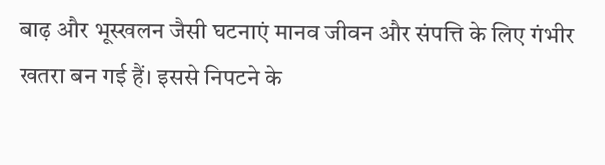बाढ़ और भूस्खलन जैसी घटनाएं मानव जीवन और संपत्ति के लिए गंभीर खतरा बन गई हैं। इससे निपटने के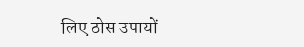लिए ठोस उपायों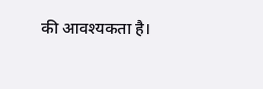की आवश्यकता है।